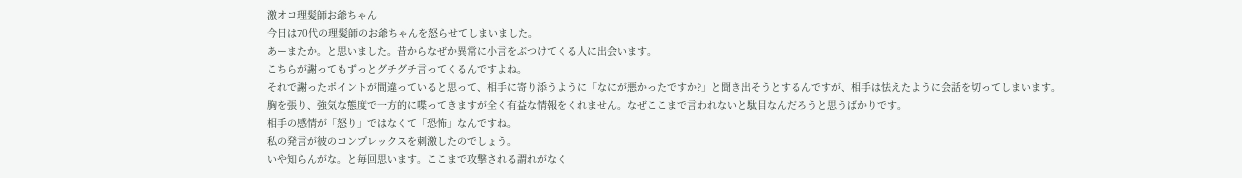激オコ理髪師お爺ちゃん
今日は70代の理髪師のお爺ちゃんを怒らせてしまいました。
あーまたか。と思いました。昔からなぜか異常に小言をぶつけてくる人に出会います。
こちらが謝ってもずっとグチグチ言ってくるんですよね。
それで謝ったポイントが間違っていると思って、相手に寄り添うように「なにが悪かったですか?」と聞き出そうとするんですが、相手は怯えたように会話を切ってしまいます。
胸を張り、強気な態度で一方的に喋ってきますが全く有益な情報をくれません。なぜここまで言われないと駄目なんだろうと思うばかりです。
相手の感情が「怒り」ではなくて「恐怖」なんですね。
私の発言が彼のコンプレックスを刺激したのでしょう。
いや知らんがな。と毎回思います。ここまで攻撃される謂れがなく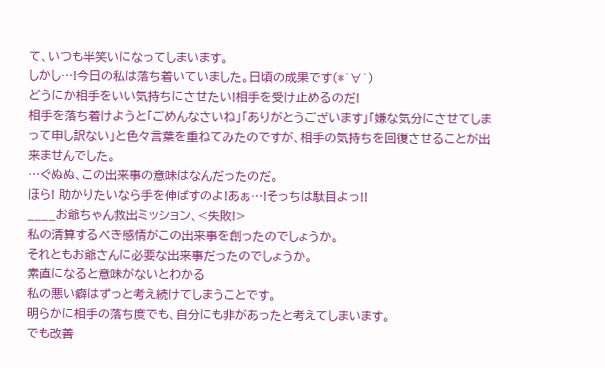て、いつも半笑いになってしまいます。
しかし…!今日の私は落ち着いていました。日頃の成果です(*´∀`)
どうにか相手をいい気持ちにさせたい!相手を受け止めるのだ!
相手を落ち着けようと「ごめんなさいね」「ありがとうございます」「嫌な気分にさせてしまって申し訳ない」と色々言葉を重ねてみたのですが、相手の気持ちを回復させることが出来ませんでした。
…ぐぬぬ、この出来事の意味はなんだったのだ。
ほら! 助かりたいなら手を伸ばすのよ!あぁ…!そっちは駄目よっ!!
____お爺ちゃん救出ミッション、<失敗!>
私の清算するべき感情がこの出来事を創ったのでしょうか。
それともお爺さんに必要な出来事だったのでしょうか。
素直になると意味がないとわかる
私の悪い癖はずっと考え続けてしまうことです。
明らかに相手の落ち度でも、自分にも非があったと考えてしまいます。
でも改善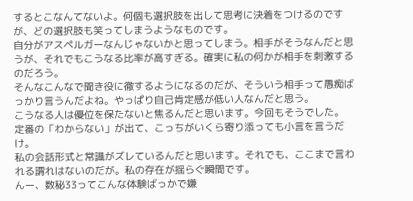するとこなんてないよ。何個も選択肢を出して思考に決着をつけるのですが、どの選択肢も笑ってしまうようなものです。
自分がアスペルガーなんじゃないかと思ってしまう。相手がそうなんだと思うが、それでもこうなる比率が高すぎる。確実に私の何かが相手を刺激するのだろう。
そんなこんなで聞き役に徹するようになるのだが、そういう相手って愚痴ばっかり言うんだよね。やっぱり自己肯定感が低い人なんだと思う。
こうなる人は優位を保たないと焦るんだと思います。今回もそうでした。
定番の「わからない」が出て、こっちがいくら寄り添っても小言を言うだけ。
私の会話形式と常識がズレているんだと思います。それでも、ここまで言われる謂れはないのだが。私の存在が揺らぐ瞬間です。
んー、数秘33ってこんな体験ばっかで嫌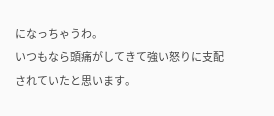になっちゃうわ。
いつもなら頭痛がしてきて強い怒りに支配されていたと思います。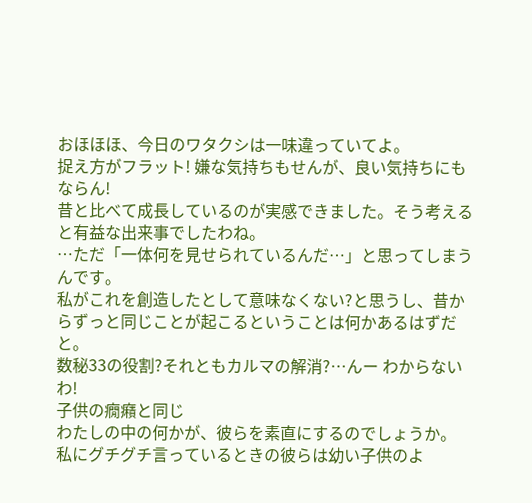おほほほ、今日のワタクシは一味違っていてよ。
捉え方がフラット! 嫌な気持ちもせんが、良い気持ちにもならん!
昔と比べて成長しているのが実感できました。そう考えると有益な出来事でしたわね。
…ただ「一体何を見せられているんだ…」と思ってしまうんです。
私がこれを創造したとして意味なくない?と思うし、昔からずっと同じことが起こるということは何かあるはずだと。
数秘33の役割?それともカルマの解消?…んー わからないわ!
子供の癇癪と同じ
わたしの中の何かが、彼らを素直にするのでしょうか。
私にグチグチ言っているときの彼らは幼い子供のよ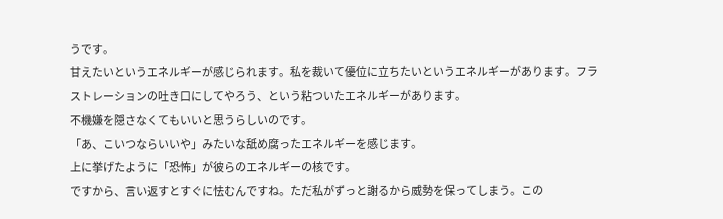うです。
甘えたいというエネルギーが感じられます。私を裁いて優位に立ちたいというエネルギーがあります。フラストレーションの吐き口にしてやろう、という粘ついたエネルギーがあります。
不機嫌を隠さなくてもいいと思うらしいのです。
「あ、こいつならいいや」みたいな舐め腐ったエネルギーを感じます。
上に挙げたように「恐怖」が彼らのエネルギーの核です。
ですから、言い返すとすぐに怯むんですね。ただ私がずっと謝るから威勢を保ってしまう。この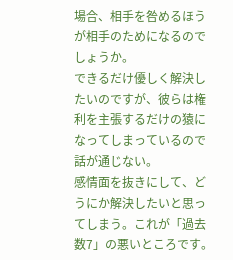場合、相手を咎めるほうが相手のためになるのでしょうか。
できるだけ優しく解決したいのですが、彼らは権利を主張するだけの猿になってしまっているので話が通じない。
感情面を抜きにして、どうにか解決したいと思ってしまう。これが「過去数7」の悪いところです。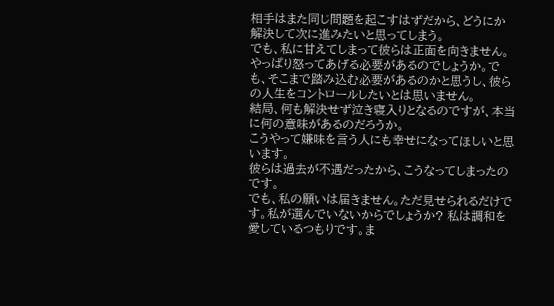相手はまた同じ問題を起こすはずだから、どうにか解決して次に進みたいと思ってしまう。
でも、私に甘えてしまって彼らは正面を向きません。
やっぱり怒ってあげる必要があるのでしょうか。でも、そこまで踏み込む必要があるのかと思うし、彼らの人生をコントロールしたいとは思いません。
結局、何も解決せず泣き寝入りとなるのですが、本当に何の意味があるのだろうか。
こうやって嫌味を言う人にも幸せになってほしいと思います。
彼らは過去が不遇だったから、こうなってしまったのです。
でも、私の願いは届きません。ただ見せられるだけです。私が選んでいないからでしょうか? 私は調和を愛しているつもりです。ま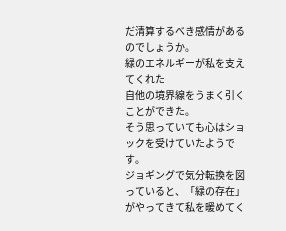だ清算するべき感情があるのでしょうか。
緑のエネルギーが私を支えてくれた
自他の境界線をうまく引くことができた。
そう思っていても心はショックを受けていたようです。
ジョギングで気分転換を図っていると、「緑の存在」がやってきて私を暖めてく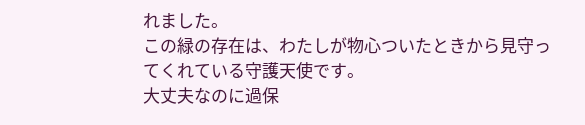れました。
この緑の存在は、わたしが物心ついたときから見守ってくれている守護天使です。
大丈夫なのに過保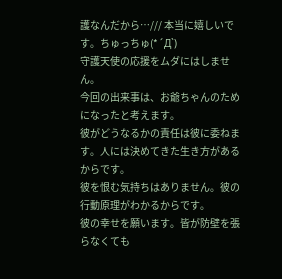護なんだから…/// 本当に嬉しいです。ちゅっちゅ(*´Д`)
守護天使の応援をムダにはしません。
今回の出来事は、お爺ちゃんのためになったと考えます。
彼がどうなるかの責任は彼に委ねます。人には決めてきた生き方があるからです。
彼を恨む気持ちはありません。彼の行動原理がわかるからです。
彼の幸せを願います。皆が防壁を張らなくても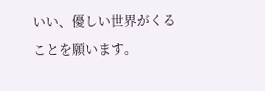いい、優しい世界がくることを願います。